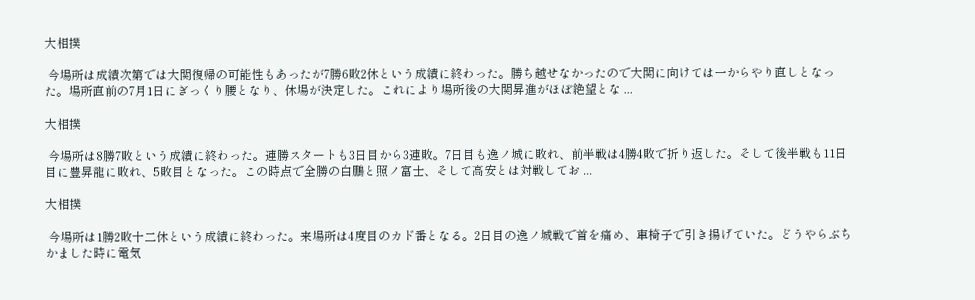大相撲

 今場所は成績次第では大関復帰の可能性もあったが7勝6敗2休という成績に終わった。勝ち越せなかったので大関に向けては一からやり直しとなった。場所直前の7月1日にぎっくり腰となり、休場が決定した。これにより場所後の大関昇進がほぼ絶望とな ...

大相撲

 今場所は8勝7敗という成績に終わった。連勝スタートも3日目から3連敗。7日目も逸ノ城に敗れ、前半戦は4勝4敗で折り返した。そして後半戦も11日目に豊昇龍に敗れ、5敗目となった。この時点で全勝の白鵬と照ノ富士、そして高安とは対戦してお ...

大相撲

 今場所は1勝2敗十二休という成績に終わった。来場所は4度目のカド番となる。2日目の逸ノ城戦で首を痛め、車椅子で引き揚げていた。どうやらぶちかました時に電気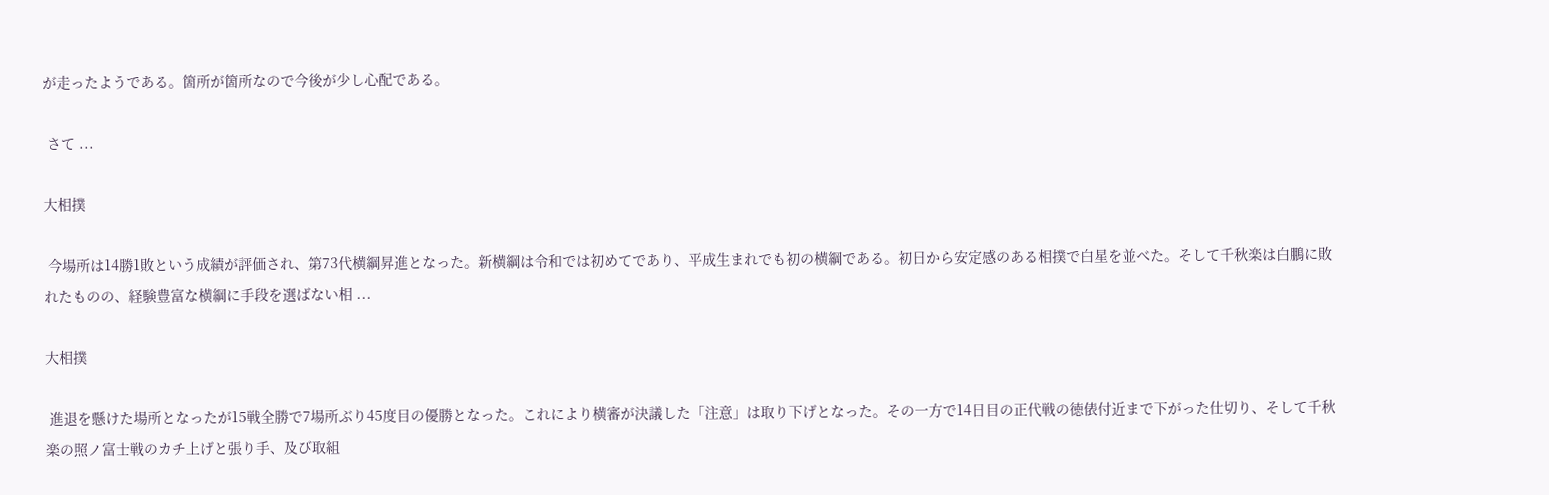が走ったようである。箇所が箇所なので今後が少し心配である。

 さて ...

大相撲

 今場所は14勝1敗という成績が評価され、第73代横綱昇進となった。新横綱は令和では初めてであり、平成生まれでも初の横綱である。初日から安定感のある相撲で白星を並べた。そして千秋楽は白鵬に敗れたものの、経験豊富な横綱に手段を選ばない相 ...

大相撲

 進退を懸けた場所となったが15戦全勝で7場所ぶり45度目の優勝となった。これにより横審が決議した「注意」は取り下げとなった。その一方で14日目の正代戦の徳俵付近まで下がった仕切り、そして千秋楽の照ノ富士戦のカチ上げと張り手、及び取組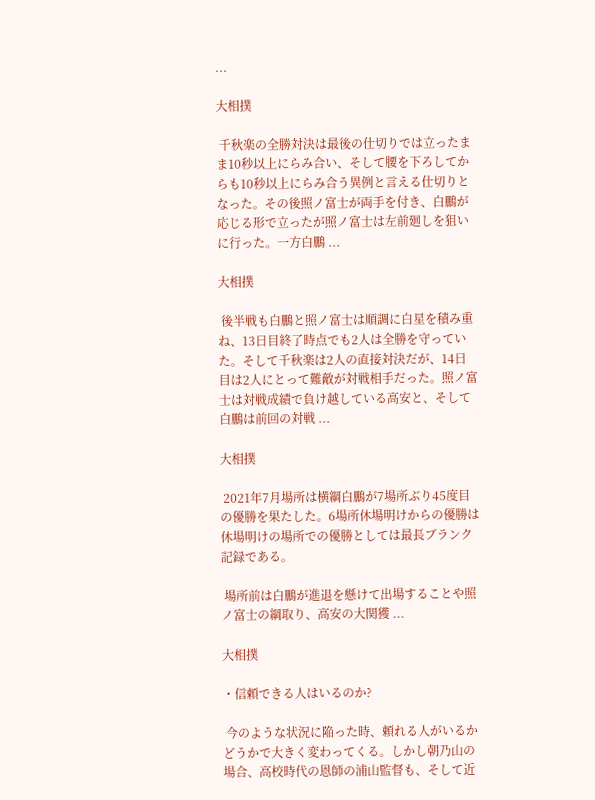...

大相撲

 千秋楽の全勝対決は最後の仕切りでは立ったまま10秒以上にらみ合い、そして腰を下ろしてからも10秒以上にらみ合う異例と言える仕切りとなった。その後照ノ富士が両手を付き、白鵬が応じる形で立ったが照ノ富士は左前廻しを狙いに行った。一方白鵬 ...

大相撲

 後半戦も白鵬と照ノ富士は順調に白星を積み重ね、13日目終了時点でも2人は全勝を守っていた。そして千秋楽は2人の直接対決だが、14日目は2人にとって難敵が対戦相手だった。照ノ富士は対戦成績で負け越している高安と、そして白鵬は前回の対戦 ...

大相撲

 2021年7月場所は横綱白鵬が7場所ぶり45度目の優勝を果たした。6場所休場明けからの優勝は休場明けの場所での優勝としては最長ブランク記録である。

 場所前は白鵬が進退を懸けて出場することや照ノ富士の綱取り、高安の大関獲 ...

大相撲

・信頼できる人はいるのか?

 今のような状況に陥った時、頼れる人がいるかどうかで大きく変わってくる。しかし朝乃山の場合、高校時代の恩師の浦山監督も、そして近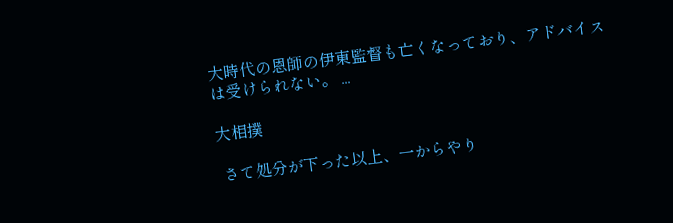大時代の恩師の伊東監督も亡くなっており、アドバイスは受けられない。 ...

大相撲

 さて処分が下った以上、一からやり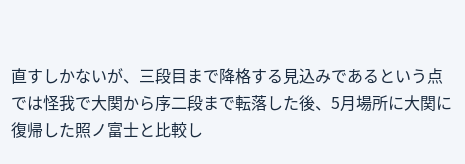直すしかないが、三段目まで降格する見込みであるという点では怪我で大関から序二段まで転落した後、5月場所に大関に復帰した照ノ富士と比較し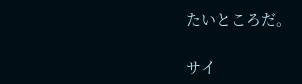たいところだ。

サイ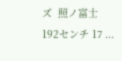ズ  照ノ富士 192センチ 17 ...